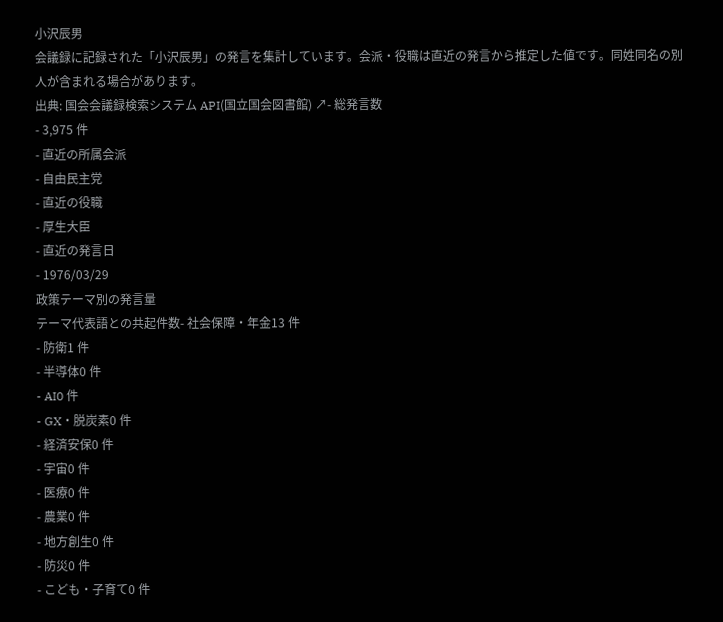小沢辰男
会議録に記録された「小沢辰男」の発言を集計しています。会派・役職は直近の発言から推定した値です。同姓同名の別人が含まれる場合があります。
出典: 国会会議録検索システム API(国立国会図書館) ↗- 総発言数
- 3,975 件
- 直近の所属会派
- 自由民主党
- 直近の役職
- 厚生大臣
- 直近の発言日
- 1976/03/29
政策テーマ別の発言量
テーマ代表語との共起件数- 社会保障・年金13 件
- 防衛1 件
- 半導体0 件
- AI0 件
- GX・脱炭素0 件
- 経済安保0 件
- 宇宙0 件
- 医療0 件
- 農業0 件
- 地方創生0 件
- 防災0 件
- こども・子育て0 件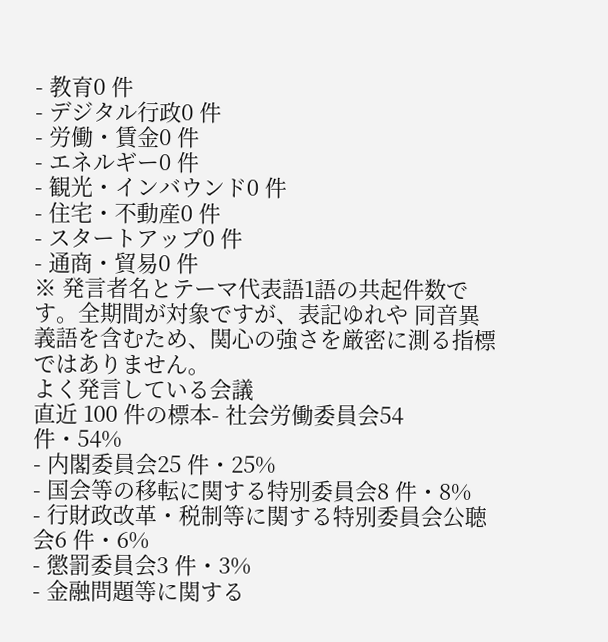- 教育0 件
- デジタル行政0 件
- 労働・賃金0 件
- エネルギー0 件
- 観光・インバウンド0 件
- 住宅・不動産0 件
- スタートアップ0 件
- 通商・貿易0 件
※ 発言者名とテーマ代表語1語の共起件数です。全期間が対象ですが、表記ゆれや 同音異義語を含むため、関心の強さを厳密に測る指標ではありません。
よく発言している会議
直近 100 件の標本- 社会労働委員会54 件・54%
- 内閣委員会25 件・25%
- 国会等の移転に関する特別委員会8 件・8%
- 行財政改革・税制等に関する特別委員会公聴会6 件・6%
- 懲罰委員会3 件・3%
- 金融問題等に関する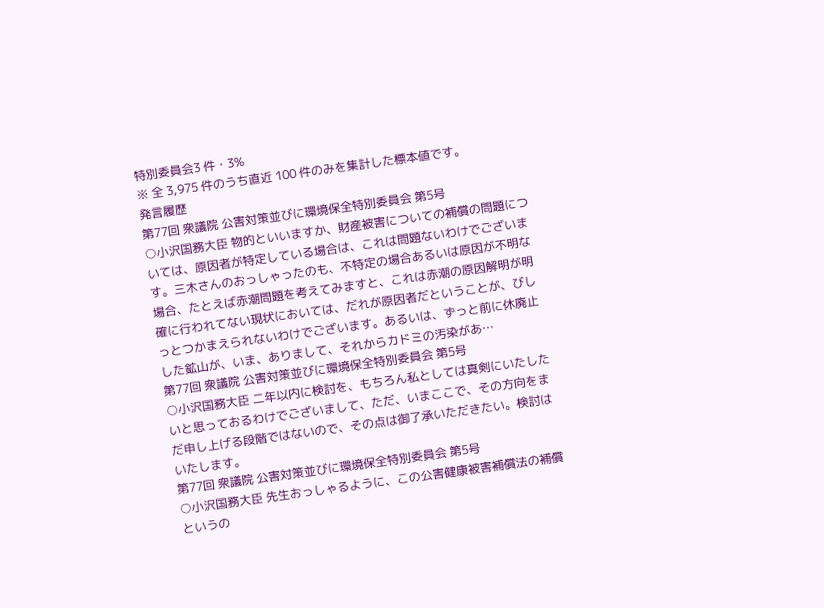特別委員会3 件・3%
※ 全 3,975 件のうち直近 100 件のみを集計した標本値です。
発言履歴
第77回 衆議院 公害対策並びに環境保全特別委員会 第5号
○小沢国務大臣 物的といいますか、財産被害についての補償の問題については、原因者が特定している場合は、これは問題ないわけでございます。三木さんのおっしゃったのも、不特定の場合あるいは原因が不明な場合、たとえば赤潮問題を考えてみますと、これは赤潮の原因解明が明確に行われてない現状においては、だれが原因者だということが、びしっとつかまえられないわけでございます。あるいは、ずっと前に休廃止した鉱山が、いま、ありまして、それからカドミの汚染があ…
第77回 衆議院 公害対策並びに環境保全特別委員会 第5号
○小沢国務大臣 二年以内に検討を、もちろん私としては真剣にいたしたいと思っておるわけでございまして、ただ、いまここで、その方向をまだ申し上げる段階ではないので、その点は御了承いただきたい。検討はいたします。
第77回 衆議院 公害対策並びに環境保全特別委員会 第5号
○小沢国務大臣 先生おっしゃるように、この公害健康被害補償法の補償というの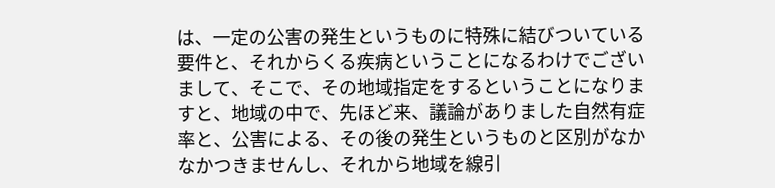は、一定の公害の発生というものに特殊に結びついている要件と、それからくる疾病ということになるわけでございまして、そこで、その地域指定をするということになりますと、地域の中で、先ほど来、議論がありました自然有症率と、公害による、その後の発生というものと区別がなかなかつきませんし、それから地域を線引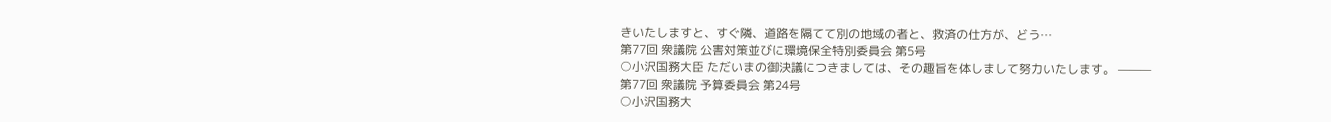きいたしますと、すぐ隣、道路を隔てて別の地域の者と、救済の仕方が、どう…
第77回 衆議院 公害対策並びに環境保全特別委員会 第5号
○小沢国務大臣 ただいまの御決議につきましては、その趣旨を体しまして努力いたします。 ———
第77回 衆議院 予算委員会 第24号
○小沢国務大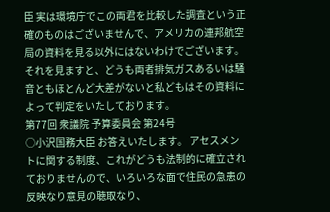臣 実は環境庁でこの両君を比較した調査という正確のものはございませんで、アメリカの連邦航空局の資料を見る以外にはないわけでございます。それを見ますと、どうも両者排気ガスあるいは騒音ともほとんど大差がないと私どもはその資料によって判定をいたしております。
第77回 衆議院 予算委員会 第24号
○小沢国務大臣 お答えいたします。 アセスメントに関する制度、これがどうも法制的に確立されておりませんので、いろいろな面で住民の急患の反映なり意見の聴取なり、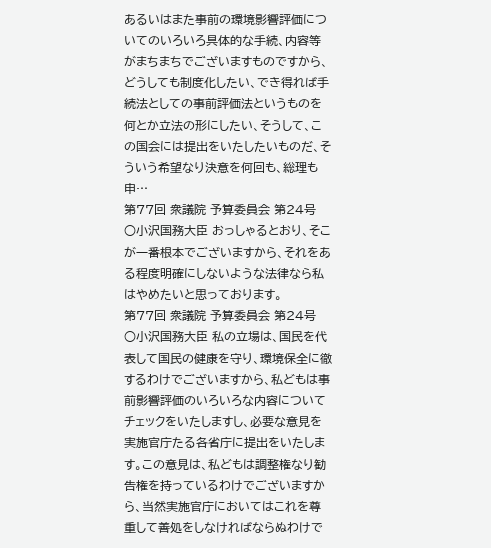あるいはまた事前の環境影響評価についてのいろいろ具体的な手続、内容等がまちまちでございますものですから、どうしても制度化したい、でき得れば手続法としての事前評価法というものを何とか立法の形にしたい、そうして、この国会には提出をいたしたいものだ、そういう希望なり決意を何回も、総理も申…
第77回 衆議院 予算委員会 第24号
○小沢国務大臣 おっしゃるとおり、そこが一番根本でございますから、それをある程度明確にしないような法律なら私はやめたいと思っております。
第77回 衆議院 予算委員会 第24号
○小沢国務大臣 私の立場は、国民を代表して国民の健康を守り、環境保全に徹するわけでございますから、私どもは事前影響評価のいろいろな内容についてチェックをいたしますし、必要な意見を実施官庁たる各省庁に提出をいたします。この意見は、私どもは調整権なり勧告権を持っているわけでございますから、当然実施官庁においてはこれを尊重して善処をしなければならぬわけで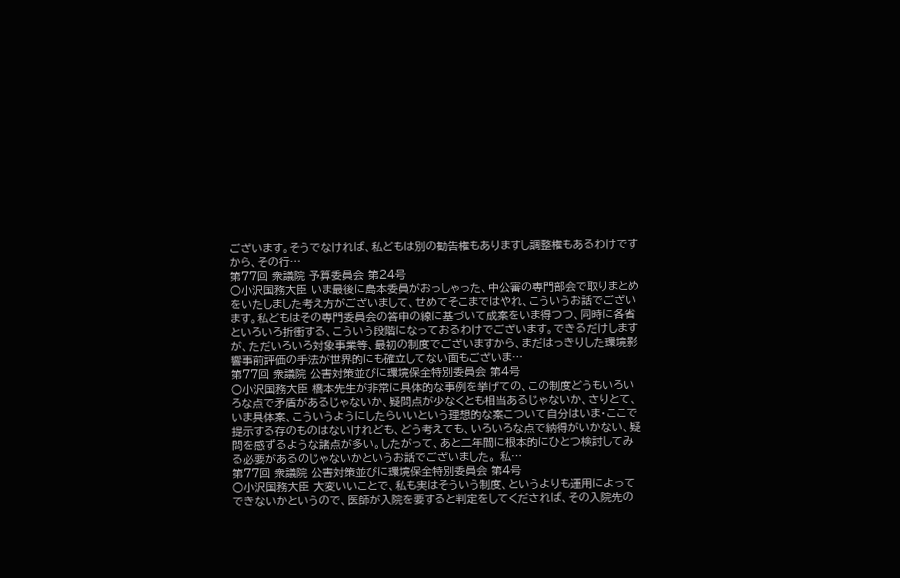ございます。そうでなければ、私どもは別の勧告権もありますし調整権もあるわけですから、その行…
第77回 衆議院 予算委員会 第24号
○小沢国務大臣 いま最後に島本委員がおっしゃった、中公審の専門部会で取りまとめをいたしました考え方がございまして、せめてそこまではやれ、こういうお話でございます。私どもはその専門委員会の答申の線に基づいて成案をいま得つつ、同時に各省といろいろ折衝する、こういう段階になっておるわけでございます。できるだけしますが、ただいろいろ対象事業等、最初の制度でございますから、まだはっきりした環境影響事前評価の手法が世界的にも確立してない面もございま…
第77回 衆議院 公害対策並びに環境保全特別委員会 第4号
○小沢国務大臣 橋本先生が非常に具体的な事例を挙げての、この制度どうもいろいろな点で矛盾があるじゃないか、疑問点が少なくとも相当あるじゃないか、さりとて、いま具体案、こういうようにしたらいいという理想的な案こついて自分はいま・ここで提示する存のものはないけれども、どう考えても、いろいろな点で納得がいかない、疑問を感ずるような諸点が多い。したがって、あと二年間に根本的にひとつ検討してみる必要があるのじゃないかというお話でございました。 私…
第77回 衆議院 公害対策並びに環境保全特別委員会 第4号
○小沢国務大臣 大変いいことで、私も実はそういう制度、というよりも運用によってできないかというので、医師が入院を要すると判定をしてくだされば、その入院先の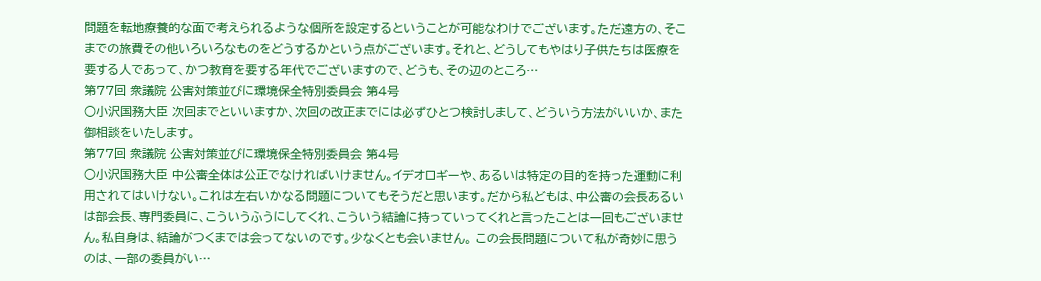問題を転地療養的な面で考えられるような個所を設定するということが可能なわけでございます。ただ遠方の、そこまでの旅費その他いろいろなものをどうするかという点がございます。それと、どうしてもやはり子供たちは医療を要する人であって、かつ教育を要する年代でございますので、どうも、その辺のところ…
第77回 衆議院 公害対策並びに環境保全特別委員会 第4号
○小沢国務大臣 次回までといいますか、次回の改正までには必ずひとつ検討しまして、どういう方法がいいか、また御相談をいたします。
第77回 衆議院 公害対策並びに環境保全特別委員会 第4号
○小沢国務大臣 中公審全体は公正でなければいけません。イデオロギーや、あるいは特定の目的を持った運動に利用されてはいけない。これは左右いかなる問題についてもそうだと思います。だから私どもは、中公審の会長あるいは部会長、専門委員に、こういうふうにしてくれ、こういう結論に持っていってくれと言ったことは一回もございません。私自身は、結論がつくまでは会ってないのです。少なくとも会いません。 この会長問題について私が奇妙に思うのは、一部の委員がい…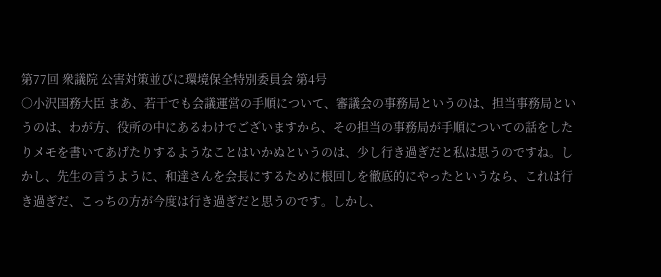第77回 衆議院 公害対策並びに環境保全特別委員会 第4号
○小沢国務大臣 まあ、若干でも会議運営の手順について、審議会の事務局というのは、担当事務局というのは、わが方、役所の中にあるわけでございますから、その担当の事務局が手順についての話をしたりメモを書いてあげたりするようなことはいかぬというのは、少し行き過ぎだと私は思うのですね。しかし、先生の言うように、和達さんを会長にするために根回しを徹底的にやったというなら、これは行き過ぎだ、こっちの方が今度は行き過ぎだと思うのです。しかし、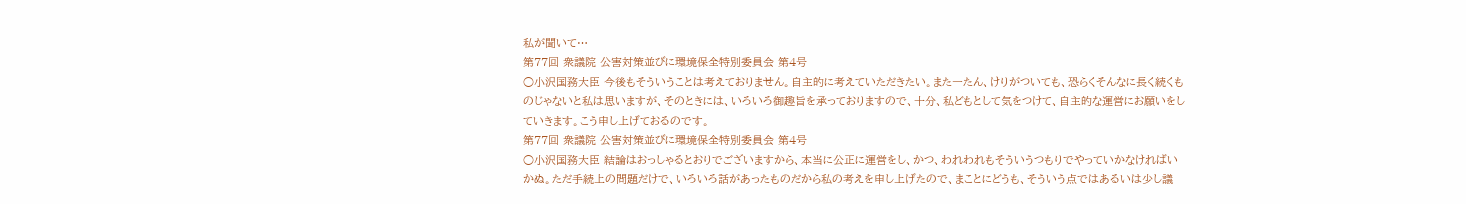私が聞いて…
第77回 衆議院 公害対策並びに環境保全特別委員会 第4号
○小沢国務大臣 今後もそういうことは考えておりません。自主的に考えていただきたい。また一たん、けりがついても、恐らくそんなに長く続くものじゃないと私は思いますが、そのときには、いろいろ御趣旨を承っておりますので、十分、私どもとして気をつけて、自主的な運営にお願いをしていきます。こう申し上げておるのです。
第77回 衆議院 公害対策並びに環境保全特別委員会 第4号
○小沢国務大臣 結論はおっしゃるとおりでございますから、本当に公正に運営をし、かつ、われわれもそういうつもりでやっていかなければいかぬ。ただ手続上の問題だけで、いろいろ話があったものだから私の考えを申し上げたので、まことにどうも、そういう点ではあるいは少し議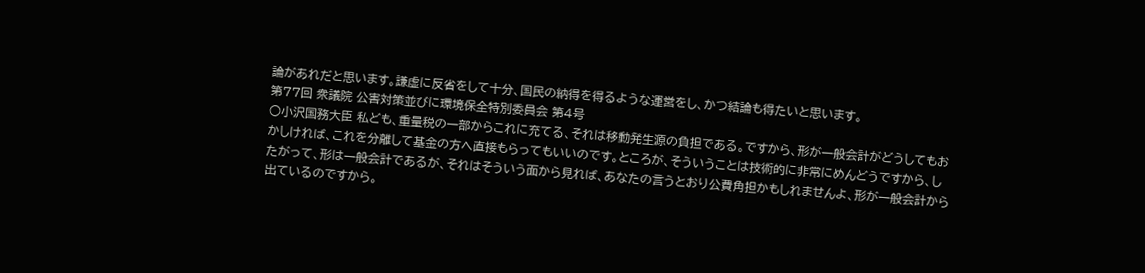論があれだと思います。謙虚に反省をして十分、国民の納得を得るような運営をし、かつ結論も得たいと思います。
第77回 衆議院 公害対策並びに環境保全特別委員会 第4号
○小沢国務大臣 私ども、重量税の一部からこれに充てる、それは移動発生源の負担である。ですから、形が一般会計がどうしてもおかしければ、これを分離して基金の方へ直接もらってもいいのです。ところが、そういうことは技術的に非常にめんどうですから、したがって、形は一般会計であるが、それはそういう面から見れば、あなたの言うとおり公費角担かもしれませんよ、形が一般会計から出ているのですから。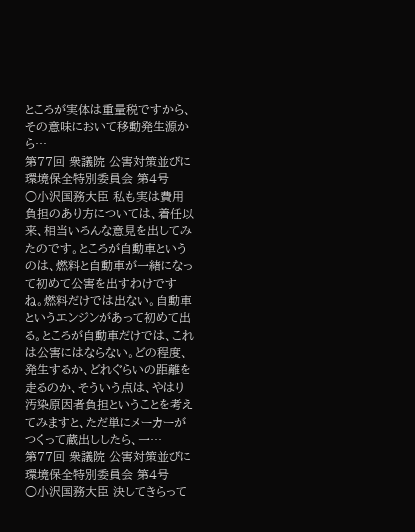ところが実体は重量税ですから、その意味において移動発生源から…
第77回 衆議院 公害対策並びに環境保全特別委員会 第4号
○小沢国務大臣 私も実は費用負担のあり方については、着任以来、相当いろんな意見を出してみたのです。ところが自動車というのは、燃料と自動車が一緒になって初めて公害を出すわけですね。燃料だけでは出ない。自動車というエンジンがあって初めて出る。ところが自動車だけでは、これは公害にはならない。どの程度、発生するか、どれぐらいの距離を走るのか、そういう点は、やはり汚染原因者負担ということを考えてみますと、ただ単にメーカーがつくって蔵出ししたら、一…
第77回 衆議院 公害対策並びに環境保全特別委員会 第4号
○小沢国務大臣 決してきらって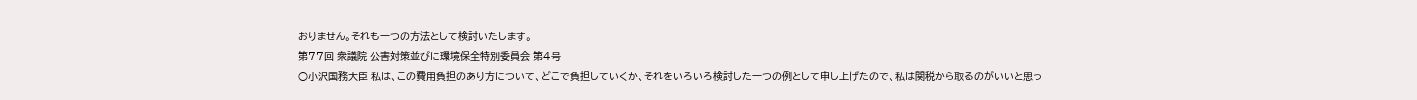おりません。それも一つの方法として検討いたします。
第77回 衆議院 公害対策並びに環境保全特別委員会 第4号
○小沢国務大臣 私は、この費用負担のあり方について、どこで負担していくか、それをいろいろ検討した一つの例として申し上げたので、私は関税から取るのがいいと思っ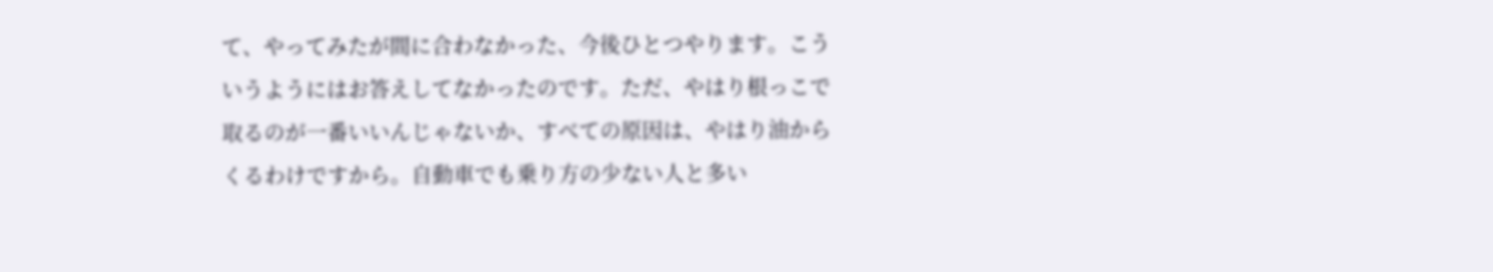て、やってみたが間に合わなかった、今後ひとつやります。こういうようにはお答えしてなかったのです。ただ、やはり根っこで取るのが一番いいんじゃないか、すべての原因は、やはり油からくるわけですから。自動車でも乗り方の少ない人と多い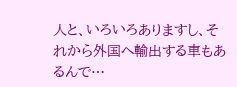人と、いろいろありますし、それから外国へ輸出する車もあるんで…